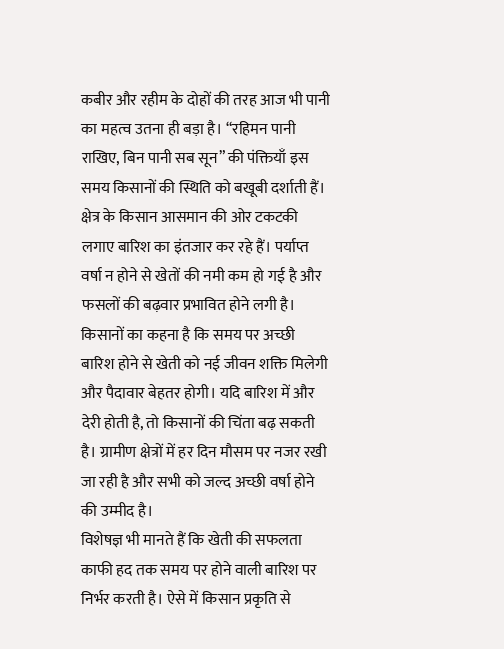कबीर और रहीम के दोहों की तरह आज भी पानी का महत्व उतना ही बड़ा है। “रहिमन पानी राखिए, बिन पानी सब सून” की पंक्तियाँ इस समय किसानों की स्थिति को बखूबी दर्शाती हैं। क्षेत्र के किसान आसमान की ओर टकटकी लगाए बारिश का इंतजार कर रहे हैं। पर्याप्त वर्षा न होने से खेतों की नमी कम हो गई है और फसलों की बढ़वार प्रभावित होने लगी है।
किसानों का कहना है कि समय पर अच्छी बारिश होने से खेती को नई जीवन शक्ति मिलेगी और पैदावार बेहतर होगी। यदि बारिश में और देरी होती है, तो किसानों की चिंता बढ़ सकती है। ग्रामीण क्षेत्रों में हर दिन मौसम पर नजर रखी जा रही है और सभी को जल्द अच्छी वर्षा होने की उम्मीद है।
विशेषज्ञ भी मानते हैं कि खेती की सफलता काफी हद तक समय पर होने वाली बारिश पर निर्भर करती है। ऐसे में किसान प्रकृति से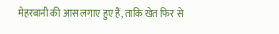मेहरबानी की आस लगाए हुए हैं, ताकि खेत फिर से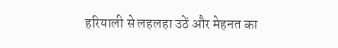हरियाली से लहलहा उठें और मेहनत का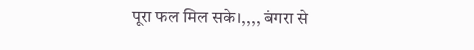पूरा फल मिल सके।,,,, बंगरा से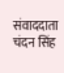संवाददाता चंदन सिंह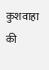कुशवाहा की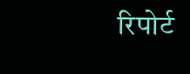रिपोर्ट